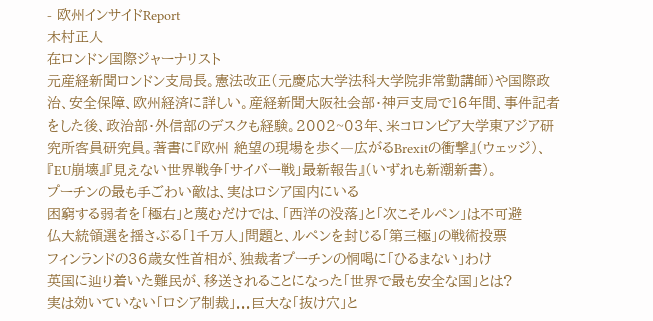- 欧州インサイドReport
木村正人
在ロンドン国際ジャーナリスト
元産経新聞ロンドン支局長。憲法改正(元慶応大学法科大学院非常勤講師)や国際政治、安全保障、欧州経済に詳しい。産経新聞大阪社会部・神戸支局で16年間、事件記者をした後、政治部・外信部のデスクも経験。2002~03年、米コロンビア大学東アジア研究所客員研究員。著書に『欧州 絶望の現場を歩く―広がるBrexitの衝撃』(ウェッジ)、『EU崩壊』『見えない世界戦争「サイバー戦」最新報告』(いずれも新潮新書)。
プーチンの最も手ごわい敵は、実はロシア国内にいる
困窮する弱者を「極右」と蔑むだけでは、「西洋の没落」と「次こそルペン」は不可避
仏大統領選を揺さぶる「1千万人」問題と、ルペンを封じる「第三極」の戦術投票
フィンランドの36歳女性首相が、独裁者プーチンの恫喝に「ひるまない」わけ
英国に辿り着いた難民が、移送されることになった「世界で最も安全な国」とは?
実は効いていない「ロシア制裁」...巨大な「抜け穴」と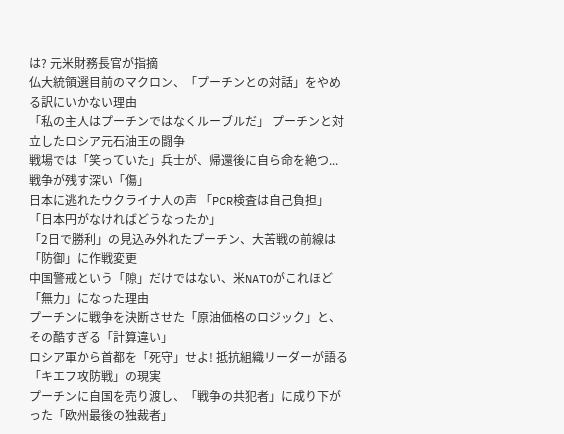は? 元米財務長官が指摘
仏大統領選目前のマクロン、「プーチンとの対話」をやめる訳にいかない理由
「私の主人はプーチンではなくルーブルだ」 プーチンと対立したロシア元石油王の闘争
戦場では「笑っていた」兵士が、帰還後に自ら命を絶つ...戦争が残す深い「傷」
日本に逃れたウクライナ人の声 「PCR検査は自己負担」「日本円がなければどうなったか」
「2日で勝利」の見込み外れたプーチン、大苦戦の前線は「防御」に作戦変更
中国警戒という「隙」だけではない、米NATOがこれほど「無力」になった理由
プーチンに戦争を決断させた「原油価格のロジック」と、その酷すぎる「計算違い」
ロシア軍から首都を「死守」せよ! 抵抗組織リーダーが語る「キエフ攻防戦」の現実
プーチンに自国を売り渡し、「戦争の共犯者」に成り下がった「欧州最後の独裁者」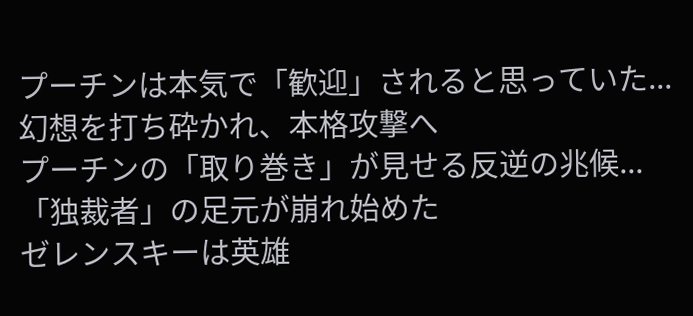プーチンは本気で「歓迎」されると思っていた...幻想を打ち砕かれ、本格攻撃へ
プーチンの「取り巻き」が見せる反逆の兆候...「独裁者」の足元が崩れ始めた
ゼレンスキーは英雄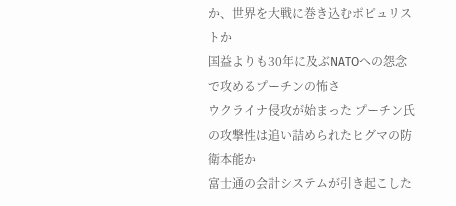か、世界を大戦に巻き込むポピュリストか
国益よりも30年に及ぶNATOへの怨念で攻めるプーチンの怖さ
ウクライナ侵攻が始まった プーチン氏の攻撃性は追い詰められたヒグマの防衛本能か
富士通の会計システムが引き起こした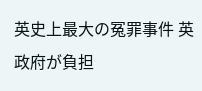英史上最大の冤罪事件 英政府が負担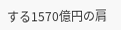する1570億円の肩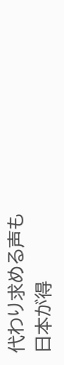代わり求める声も
日本が得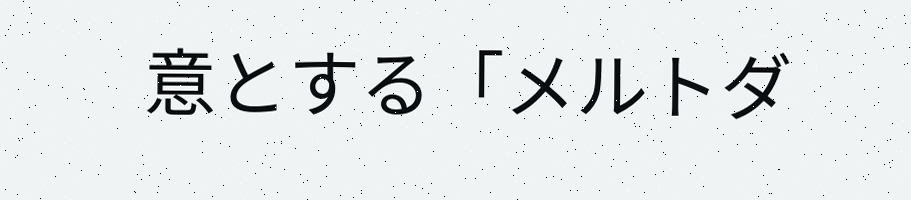意とする「メルトダ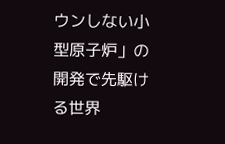ウンしない小型原子炉」の開発で先駆ける世界